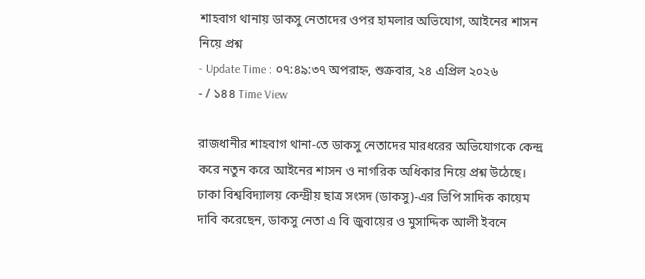শাহবাগ থানায় ডাকসু নেতাদের ওপর হামলার অভিযোগ, আইনের শাসন নিয়ে প্রশ্ন
- Update Time : ০৭:৪৯:৩৭ অপরাহ্ন, শুক্রবার, ২৪ এপ্রিল ২০২৬
- / ১৪৪ Time View

রাজধানীর শাহবাগ থানা-তে ডাকসু নেতাদের মারধরের অভিযোগকে কেন্দ্র করে নতুন করে আইনের শাসন ও নাগরিক অধিকার নিয়ে প্রশ্ন উঠেছে। ঢাকা বিশ্ববিদ্যালয় কেন্দ্রীয় ছাত্র সংসদ (ডাকসু)-এর ভিপি সাদিক কায়েম দাবি করেছেন, ডাকসু নেতা এ বি জুবায়ের ও মুসাদ্দিক আলী ইবনে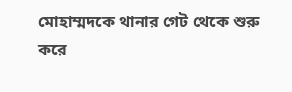মোহাম্মদকে থানার গেট থেকে শুরু করে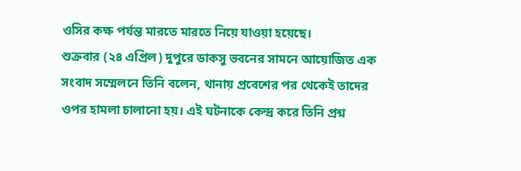ওসির কক্ষ পর্যন্ত মারতে মারতে নিয়ে যাওয়া হয়েছে।
শুক্রবার (২৪ এপ্রিল) দুপুরে ডাকসু ভবনের সামনে আয়োজিত এক সংবাদ সম্মেলনে তিনি বলেন, থানায় প্রবেশের পর থেকেই তাদের ওপর হামলা চালানো হয়। এই ঘটনাকে কেন্দ্র করে তিনি প্রশ্ন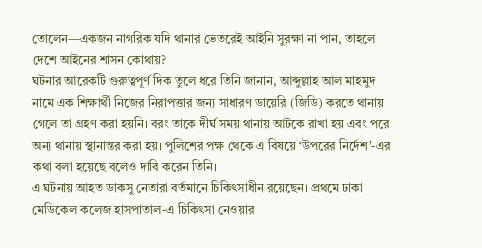তোলেন—একজন নাগরিক যদি থানার ভেতরেই আইনি সুরক্ষা না পান, তাহলে দেশে আইনের শাসন কোথায়?
ঘটনার আরেকটি গুরুত্বপূর্ণ দিক তুলে ধরে তিনি জানান, আব্দুল্লাহ আল মাহমুদ নামে এক শিক্ষার্থী নিজের নিরাপত্তার জন্য সাধারণ ডায়েরি (জিডি) করতে থানায় গেলে তা গ্রহণ করা হয়নি। বরং তাকে দীর্ঘ সময় থানায় আটকে রাখা হয় এবং পরে অন্য থানায় স্থানান্তর করা হয়। পুলিশের পক্ষ থেকে এ বিষয়ে ‘উপরের নির্দেশ’-এর কথা বলা হয়েছে বলেও দাবি করেন তিনি।
এ ঘটনায় আহত ডাকসু নেতারা বর্তমানে চিকিৎসাধীন রয়েছেন। প্রথমে ঢাকা মেডিকেল কলেজ হাসপাতাল-এ চিকিৎসা নেওয়ার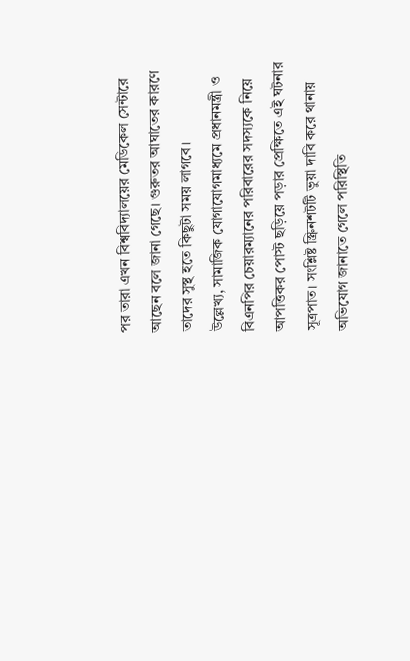পর তারা এখন বিশ্ববিদ্যালয়ের মেডিকেল সেন্টারে আছেন বলে জানা গেছে। গুরুতর আঘাতের কারণে তাদের সুস্থ হতে কিছুটা সময় লাগবে।
উল্লেখ্য, সামাজিক যোগাযোগমাধ্যমে প্রধানমন্ত্রী ও বিএনপির চেয়ারম্যানের পরিবারের সদস্যকে নিয়ে আপত্তিকর পোস্ট ছড়িয়ে পড়ার প্রেক্ষিতে এই ঘটনার সূত্রপাত। সংশ্লিষ্ট স্ক্রিনশটটি ভুয়া দাবি করে থানায় অভিযোগ জানাতে গেলে পরিস্থিতি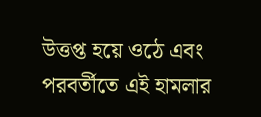উত্তপ্ত হয়ে ওঠে এবং পরবর্তীতে এই হামলার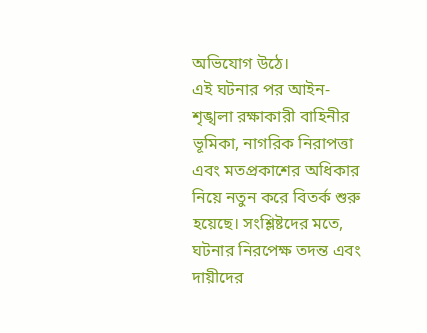অভিযোগ উঠে।
এই ঘটনার পর আইন-শৃঙ্খলা রক্ষাকারী বাহিনীর ভূমিকা, নাগরিক নিরাপত্তা এবং মতপ্রকাশের অধিকার নিয়ে নতুন করে বিতর্ক শুরু হয়েছে। সংশ্লিষ্টদের মতে, ঘটনার নিরপেক্ষ তদন্ত এবং দায়ীদের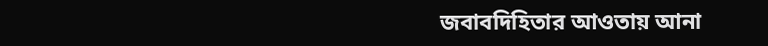জবাবদিহিতার আওতায় আনা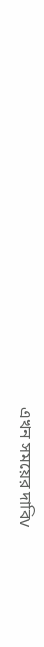এখন সময়ের দাবিv